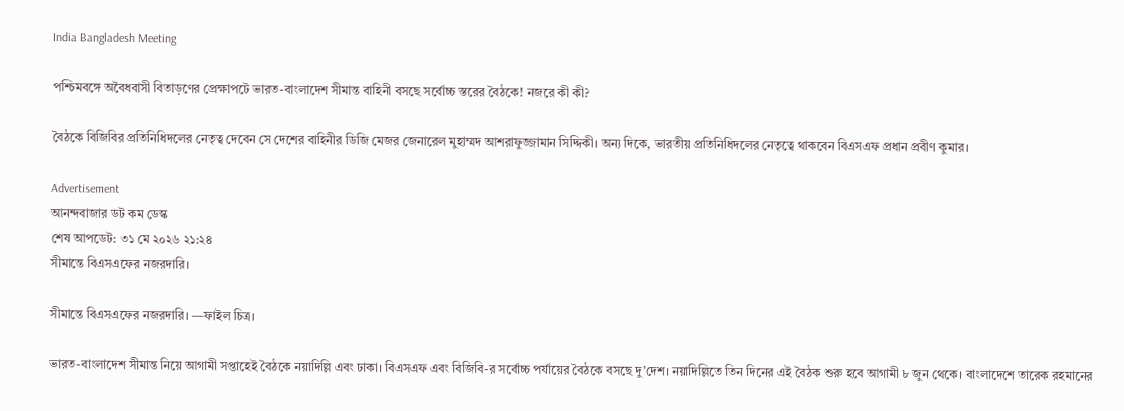India Bangladesh Meeting

পশ্চিমবঙ্গে অবৈধবাসী বিতাড়ণের প্রেক্ষাপটে ভারত-বাংলাদেশ সীমান্ত বাহিনী বসছে সর্বোচ্চ স্তরের বৈঠকে! নজরে কী কী?

বৈঠকে বিজিবির প্রতিনিধিদলের নেতৃত্ব দেবেন সে দেশের বাহিনীর ডিজি মেজর জেনারেল মুহাম্মদ আশরাফুজ্জামান সিদ্দিকী। অন্য দিকে, ভারতীয় প্রতিনিধিদলের নেতৃত্বে থাকবেন বিএসএফ প্রধান প্রবীণ কুমার।

Advertisement
আনন্দবাজার ডট কম ডেস্ক
শেষ আপডেট: ৩১ মে ২০২৬ ২১:২৪
সীমান্তে বিএসএফের নজরদারি।

সীমান্তে বিএসএফের নজরদারি। —ফাইল চিত্র।

ভারত-বাংলাদেশ সীমান্ত নিয়ে আগামী সপ্তাহেই বৈঠকে নয়াদিল্লি এবং ঢাকা। বিএসএফ এবং বিজিবি-র সর্বোচ্চ পর্যায়ের বৈঠকে বসছে দু’দেশ। নয়াদিল্লিতে তিন দিনের এই বৈঠক শুরু হবে আগামী ৮ জুন থেকে। বাংলাদেশে তারেক রহমানের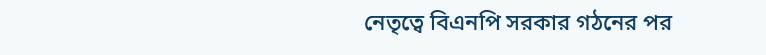নেতৃত্বে বিএনপি সরকার গঠনের পর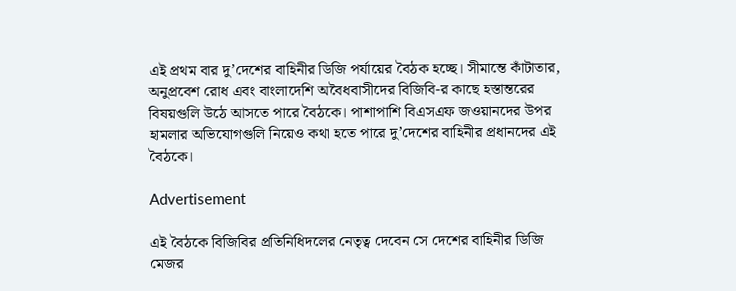এই প্রথম বার দু’দেশের বাহিনীর ডিজি পর্যায়ের বৈঠক হচ্ছে। সীমান্তে কাঁটাতার, অনুপ্রবেশ রোধ এবং বাংলাদেশি অবৈধবাসীদের বিজিবি-র কাছে হস্তান্তরের বিষয়গুলি উঠে আসতে পারে বৈঠকে। পাশাপাশি বিএসএফ জওয়ানদের উপর হামলার অভিযোগগুলি নিয়েও কথা হতে পারে দু’দেশের বাহিনীর প্রধানদের এই বৈঠকে।

Advertisement

এই বৈঠকে বিজিবির প্রতিনিধিদলের নেতৃত্ব দেবেন সে দেশের বাহিনীর ডিজি মেজর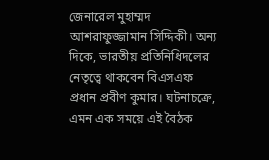জেনারেল মুহাম্মদ আশরাফুজ্জামান সিদ্দিকী। অন্য দিকে, ভারতীয় প্রতিনিধিদলের নেতৃত্বে থাকবেন বিএসএফ প্রধান প্রবীণ কুমার। ঘটনাচক্রে, এমন এক সময়ে এই বৈঠক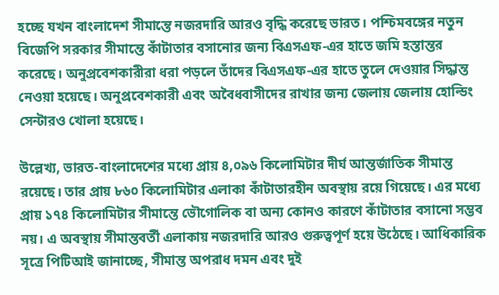হচ্ছে যখন বাংলাদেশ সীমান্তে নজরদারি আরও বৃদ্ধি করেছে ভারত। পশ্চিমবঙ্গের নতুন বিজেপি সরকার সীমান্তে কাঁটাতার বসানোর জন্য বিএসএফ-এর হাতে জমি হস্তান্তর করেছে। অনুপ্রবেশকারীরা ধরা পড়লে তাঁদের বিএসএফ-এর হাতে তুলে দেওয়ার সিদ্ধান্ত নেওয়া হয়েছে। অনুপ্রবেশকারী এবং অবৈধবাসীদের রাখার জন্য জেলায় জেলায় হোল্ডিং সেন্টারও খোলা হয়েছে।

উল্লেখ্য, ভারত-বাংলাদেশের মধ্যে প্রায় ৪,০৯৬ কিলোমিটার দীর্ঘ আন্তর্জাতিক সীমান্ত রয়েছে। তার প্রায় ৮৬০ কিলোমিটার এলাকা কাঁটাতারহীন অবস্থায় রয়ে গিয়েছে। এর মধ্যে প্রায় ১৭৪ কিলোমিটার সীমান্তে ভৌগোলিক বা অন্য কোনও কারণে কাঁটাতার বসানো সম্ভব নয়। এ অবস্থায় সীমান্তবর্তী এলাকায় নজরদারি আরও গুরুত্বপূর্ণ হয়ে উঠেছে। আধিকারিক সূত্রে পিটিআই জানাচ্ছে, সীমান্ত অপরাধ দমন এবং দুই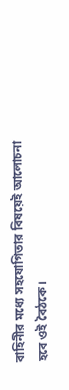বাহিনীর মধ্যে সহযোগিতার বিষয়েই আলোচনা হবে ওই বৈঠকে।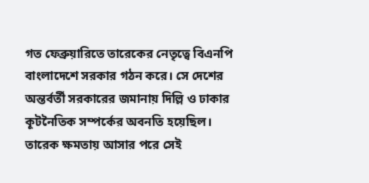গত ফেব্রুয়ারিতে তারেকের নেতৃত্বে বিএনপি বাংলাদেশে সরকার গঠন করে। সে দেশের অন্তর্বর্তী সরকারের জমানায় দিল্লি ও ঢাকার কূটনৈতিক সম্পর্কের অবনতি হয়েছিল। তারেক ক্ষমতায় আসার পরে সেই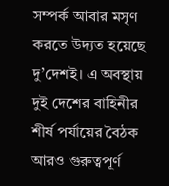সম্পর্ক আবার মসৃণ করতে উদ্যত হয়েছে দু’দেশই। এ অবস্থায় দুই দেশের বাহিনীর শীর্ষ পর্যায়ের বৈঠক আরও গুরুত্বপূর্ণ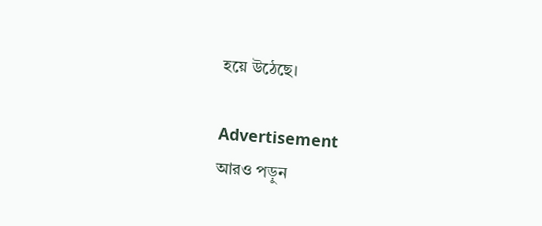হয়ে উঠেছে।

Advertisement
আরও পড়ুন